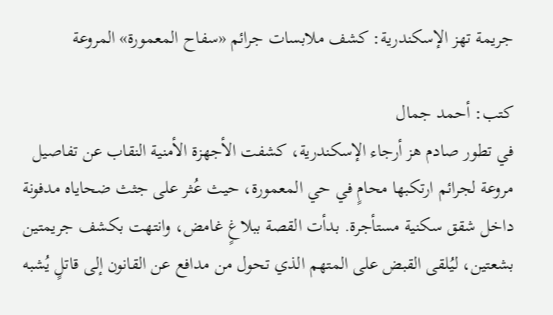جريمة تهز الإسكندرية: كشف ملابسات جرائم «سفاح المعمورة» المروعة

كتب: أحمد جمال
في تطور صادم هز أرجاء الإسكندرية، كشفت الأجهزة الأمنية النقاب عن تفاصيل مروعة لجرائم ارتكبها محامٍ في حي المعمورة، حيث عُثر على جثث ضحاياه مدفونة داخل شقق سكنية مستأجرة. بدأت القصة ببلاغٍ غامض، وانتهت بكشف جريمتين بشعتين، ليُلقى القبض على المتهم الذي تحول من مدافع عن القانون إلى قاتلٍ يُشبه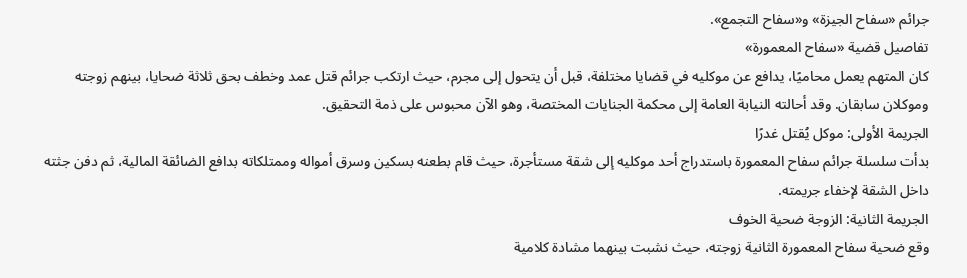جرائم «سفاح الجيزة» و«سفاح التجمع».
تفاصيل قضية «سفاح المعمورة»
كان المتهم يعمل محاميًا، يدافع عن موكليه في قضايا مختلفة، قبل أن يتحول إلى مجرم، حيث ارتكب جرائم قتل عمد وخطف بحق ثلاثة ضحايا، بينهم زوجته وموكلان سابقان. وقد أحالته النيابة العامة إلى محكمة الجنايات المختصة، وهو الآن محبوس على ذمة التحقيق.
الجريمة الأولى: موكل يُقتل غدرًا
بدأت سلسلة جرائم سفاح المعمورة باستدراج أحد موكليه إلى شقة مستأجرة، حيث قام بطعنه بسكين وسرق أمواله وممتلكاته بدافع الضائقة المالية، ثم دفن جثته داخل الشقة لإخفاء جريمته.
الجريمة الثانية: الزوجة ضحية الخوف
وقع ضحية سفاح المعمورة الثانية زوجته، حيث نشبت بينهما مشادة كلامية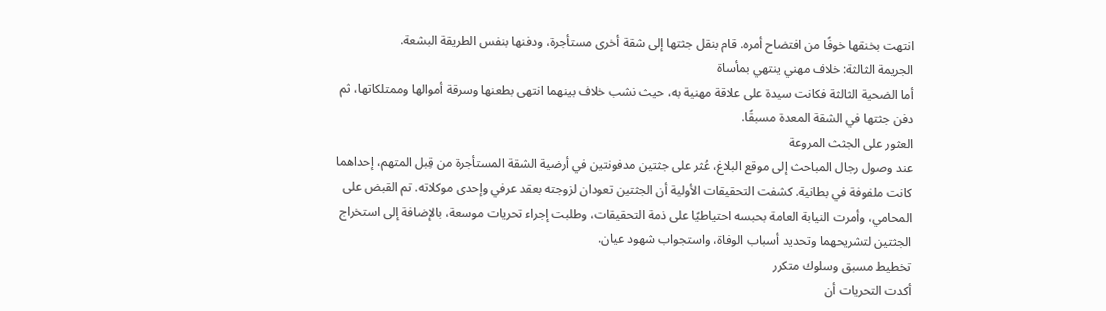انتهت بخنقها خوفًا من افتضاح أمره. قام بنقل جثتها إلى شقة أخرى مستأجرة، ودفنها بنفس الطريقة البشعة.
الجريمة الثالثة: خلاف مهني ينتهي بمأساة
أما الضحية الثالثة فكانت سيدة على علاقة مهنية به، حيث نشب خلاف بينهما انتهى بطعنها وسرقة أموالها وممتلكاتها، ثم دفن جثتها في الشقة المعدة مسبقًا.
العثور على الجثث المروعة
عند وصول رجال المباحث إلى موقع البلاغ، عُثر على جثتين مدفونتين في أرضية الشقة المستأجرة من قِبل المتهم، إحداهما كانت ملفوفة في بطانية. كشفت التحقيقات الأولية أن الجثتين تعودان لزوجته بعقد عرفي وإحدى موكلاته. تم القبض على المحامي، وأمرت النيابة العامة بحبسه احتياطيًا على ذمة التحقيقات، وطلبت إجراء تحريات موسعة، بالإضافة إلى استخراج الجثتين لتشريحهما وتحديد أسباب الوفاة، واستجواب شهود عيان.
تخطيط مسبق وسلوك متكرر
أكدت التحريات أن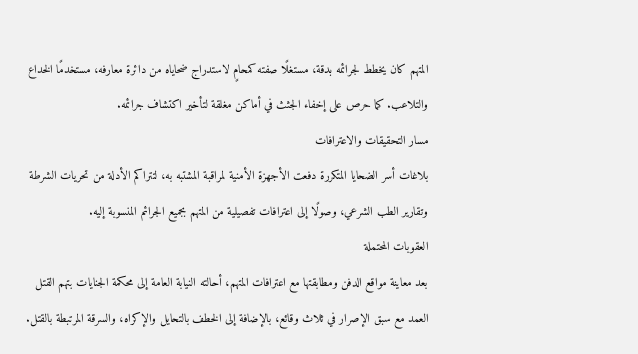المتهم كان يخطط لجرائمه بدقة، مستغلًا صفته كمحامٍ لاستدراج ضحاياه من دائرة معارفه، مستخدمًا الخداع والتلاعب. كما حرص على إخفاء الجثث في أماكن مغلقة لتأخير اكتشاف جرائمه.
مسار التحقيقات والاعترافات
بلاغات أسر الضحايا المتكررة دفعت الأجهزة الأمنية لمراقبة المشتبه به، لتتراكم الأدلة من تحريات الشرطة وتقارير الطب الشرعي، وصولًا إلى اعترافات تفصيلية من المتهم بجميع الجرائم المنسوبة إليه.
العقوبات المحتملة
بعد معاينة مواقع الدفن ومطابقتها مع اعترافات المتهم، أحالته النيابة العامة إلى محكمة الجنايات بتهم القتل العمد مع سبق الإصرار في ثلاث وقائع، بالإضافة إلى الخطف بالتحايل والإكراه، والسرقة المرتبطة بالقتل.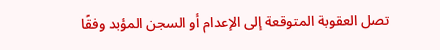تصل العقوبة المتوقعة إلى الإعدام أو السجن المؤبد وفقًا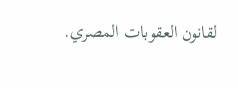لقانون العقوبات المصري.